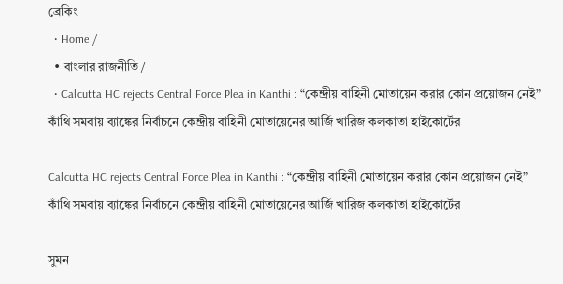ব্রেকিং
  • Home /
  • বাংলার রাজনীতি /
  • Calcutta HC rejects Central Force Plea in Kanthi : “কেন্দ্রীয় বাহিনী মোতায়েন করার কোন প্রয়োজন নেই” কাঁথি সমবায় ব্যাঙ্কের নির্বাচনে কেন্দ্রীয় বাহিনী মোতায়েনের আর্জি খারিজ কলকাতা হাইকোর্টের

Calcutta HC rejects Central Force Plea in Kanthi : “কেন্দ্রীয় বাহিনী মোতায়েন করার কোন প্রয়োজন নেই” কাঁথি সমবায় ব্যাঙ্কের নির্বাচনে কেন্দ্রীয় বাহিনী মোতায়েনের আর্জি খারিজ কলকাতা হাইকোর্টের

সুমন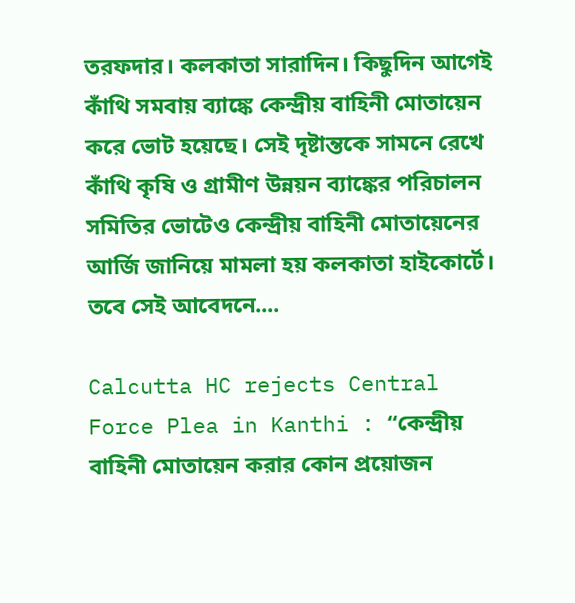তরফদার। কলকাতা সারাদিন। কিছুদিন আগেই কাঁথি সমবায় ব্যাঙ্কে কেন্দ্রীয় বাহিনী মোতায়েন করে ভোট হয়েছে। সেই দৃষ্টান্তকে সামনে রেখে কাঁথি কৃষি ও গ্রামীণ উন্নয়ন ব্যাঙ্কের পরিচালন সমিতির ভোটেও কেন্দ্রীয় বাহিনী মোতায়েনের আর্জি জানিয়ে মামলা হয় কলকাতা হাইকোর্টে। তবে সেই আবেদনে....

Calcutta HC rejects Central Force Plea in Kanthi : “কেন্দ্রীয় বাহিনী মোতায়েন করার কোন প্রয়োজন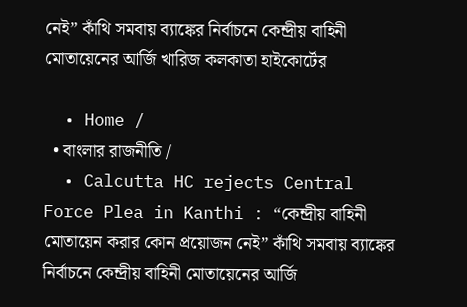নেই” কাঁথি সমবায় ব্যাঙ্কের নির্বাচনে কেন্দ্রীয় বাহিনী মোতায়েনের আর্জি খারিজ কলকাতা হাইকোর্টের

  • Home /
  • বাংলার রাজনীতি /
  • Calcutta HC rejects Central Force Plea in Kanthi : “কেন্দ্রীয় বাহিনী মোতায়েন করার কোন প্রয়োজন নেই” কাঁথি সমবায় ব্যাঙ্কের নির্বাচনে কেন্দ্রীয় বাহিনী মোতায়েনের আর্জি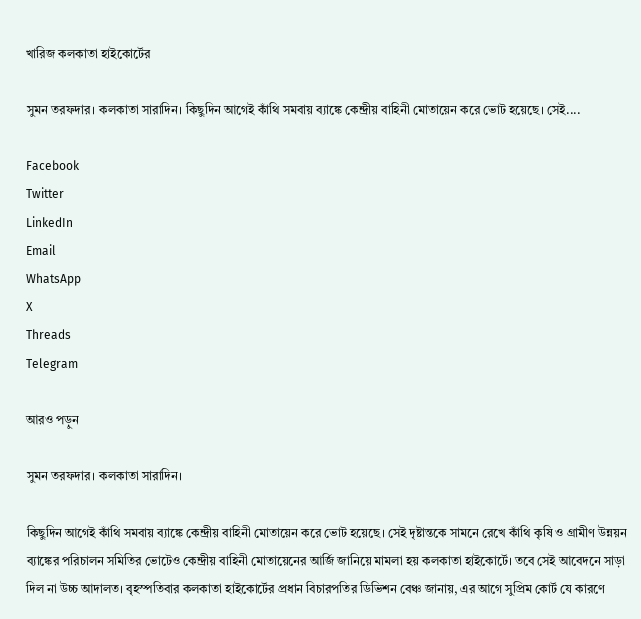খারিজ কলকাতা হাইকোর্টের

সুমন তরফদার। কলকাতা সারাদিন। কিছুদিন আগেই কাঁথি সমবায় ব্যাঙ্কে কেন্দ্রীয় বাহিনী মোতায়েন করে ভোট হয়েছে। সেই....

Facebook
Twitter
LinkedIn
Email
WhatsApp
X
Threads
Telegram

আরও পড়ুন

সুমন তরফদার। কলকাতা সারাদিন।

কিছুদিন আগেই কাঁথি সমবায় ব্যাঙ্কে কেন্দ্রীয় বাহিনী মোতায়েন করে ভোট হয়েছে। সেই দৃষ্টান্তকে সামনে রেখে কাঁথি কৃষি ও গ্রামীণ উন্নয়ন ব্যাঙ্কের পরিচালন সমিতির ভোটেও কেন্দ্রীয় বাহিনী মোতায়েনের আর্জি জানিয়ে মামলা হয় কলকাতা হাইকোর্টে। তবে সেই আবেদনে সাড়া দিল না উচ্চ আদালত। বৃহস্পতিবার কলকাতা হাইকোর্টের প্রধান বিচারপতির ডিভিশন বেঞ্চ জানায়, এর আগে সুপ্রিম কোর্ট যে কারণে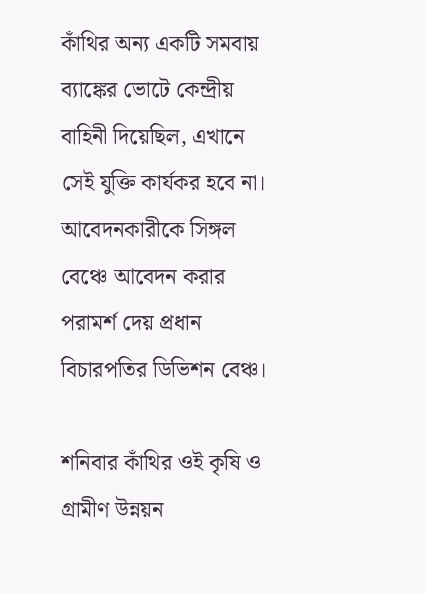কাঁথির অন্য একটি সমবায় ব্যাঙ্কের ভোটে কেন্দ্রীয় বাহিনী দিয়েছিল, এখানে সেই যুক্তি কার্যকর হবে না। আবেদনকারীকে সিঙ্গল বেঞ্চে আবেদন করার পরামর্শ দেয় প্রধান বিচারপতির ডিভিশন বেঞ্চ।

শনিবার কাঁথির ওই কৃষি ও গ্রামীণ উন্নয়ন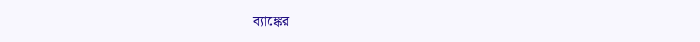ব্যাঙ্কের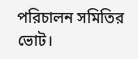পরিচালন সমিতির ভোট।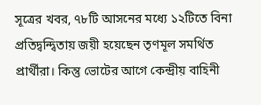সূত্রের খবর, ৭৮টি আসনের মধ্যে ১২টিতে বিনা প্রতিদ্বন্দ্বিতায় জয়ী হয়েছেন তৃণমূল সমর্থিত প্রার্থীরা। কিন্তু ভোটের আগে কেন্দ্রীয় বাহিনী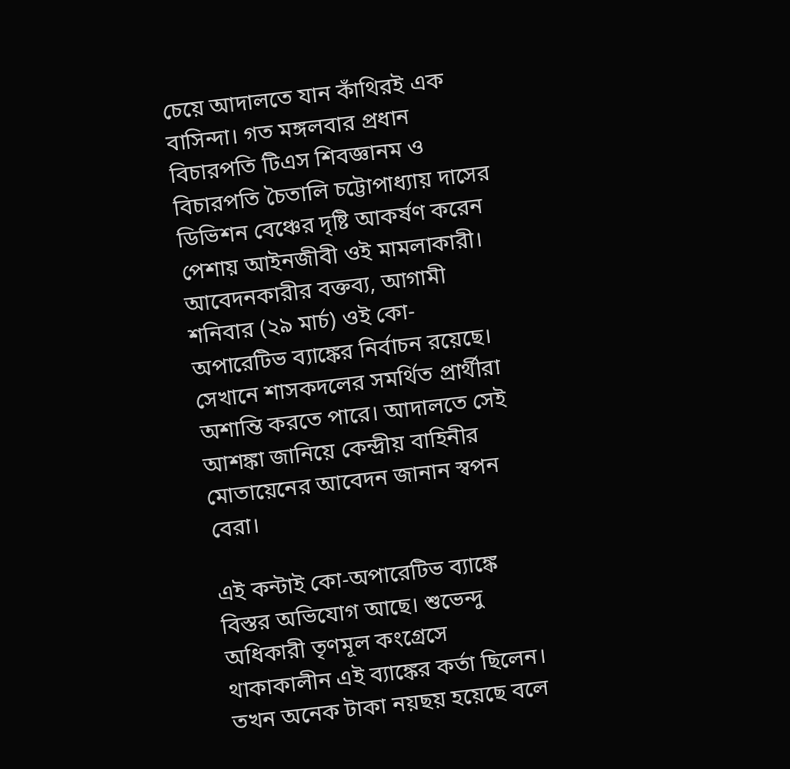চেয়ে আদালতে যান কাঁথিরই এক বাসিন্দা। গত মঙ্গলবার প্রধান বিচারপতি টিএস শিবজ্ঞানম ও বিচারপতি চৈতালি চট্টোপাধ্যায় দাসের ডিভিশন বেঞ্চের দৃষ্টি আকর্ষণ করেন পেশায় আইনজীবী ওই মামলাকারী। আবেদনকারীর বক্তব্য, আগামী শনিবার (২৯ মার্চ) ওই কো-অপারেটিভ ব্যাঙ্কের নির্বাচন রয়েছে। সেখানে শাসকদলের সমর্থিত প্রার্থীরা অশান্তি করতে পারে। আদালতে সেই আশঙ্কা জানিয়ে কেন্দ্রীয় বাহিনীর মোতায়েনের আবেদন জানান স্বপন বেরা।

এই কন্টাই কো-অপারেটিভ ব্যাঙ্কে বিস্তর অভিযোগ আছে। শুভেন্দু অধিকারী তৃণমূল কংগ্রেসে থাকাকালীন এই ব্যাঙ্কের কর্তা ছিলেন। তখন অনেক টাকা নয়ছয় হয়েছে বলে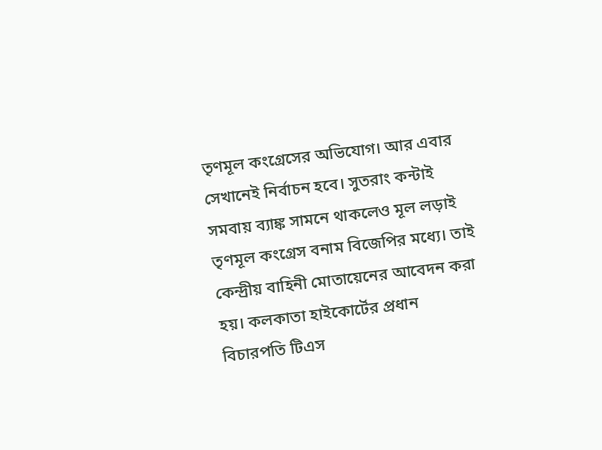তৃণমূল কংগ্রেসের অভিযোগ। আর এবার সেখানেই নির্বাচন হবে। সুতরাং কন্টাই সমবায় ব্যাঙ্ক সামনে থাকলেও মূল লড়াই তৃণমূল কংগ্রেস বনাম বিজেপির মধ্যে। তাই কেন্দ্রীয় বাহিনী মোতায়েনের আবেদন করা হয়। কলকাতা হাইকোর্টের প্রধান বিচারপতি টিএস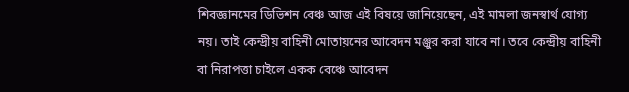শিবজ্ঞানমের ডিভিশন বেঞ্চ আজ এই বিষয়ে জানিয়েছেন, এই মামলা জনস্বার্থ যোগ্য নয়। তাই কেন্দ্রীয় বাহিনী মোতায়নের আবেদন মঞ্জুর করা যাবে না। তবে কেন্দ্রীয় বাহিনী বা নিরাপত্তা চাইলে একক বেঞ্চে আবেদন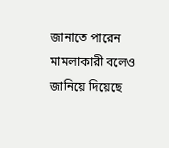জানাতে পারেন মামলাকারী বলেও জানিয়ে দিয়েছে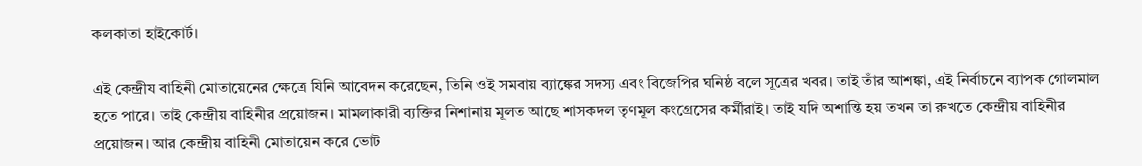কলকাতা হাইকোর্ট।

এই কেন্দ্রীয বাহিনী মোতায়েনের ক্ষেত্রে যিনি আবেদন করেছেন, তিনি ওই সমবায় ব্যাঙ্কের সদস্য এবং বিজেপির ঘনিষ্ঠ বলে সূত্রের খবর। তাই তাঁর আশঙ্কা, এই নির্বাচনে ব্যাপক গোলমাল হতে পারে। তাই কেন্দ্রীয় বাহিনীর প্রয়োজন। মামলাকারী ব্যক্তির নিশানায় মূলত আছে শাসকদল তৃণমূল কংগ্রেসের কর্মীরাই। তাই যদি অশান্তি হয় তখন তা রুখতে কেন্দ্রীয় বাহিনীর প্রয়োজন। আর কেন্দ্রীয় বাহিনী মোতায়েন করে ভোট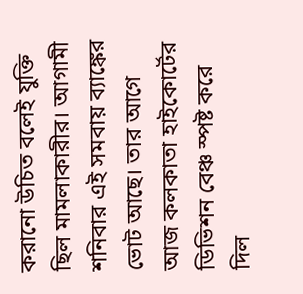করানো উচিত বলেই যুক্তি ছিল মামলাকারীর। আগামী শনিবার এই সমবায় ব্যাঙ্কের ভোট আছে। তার আগে আজ কলকাতা হাইকোর্টের ডিভিশন বেঞ্চ স্পষ্ট করে দিল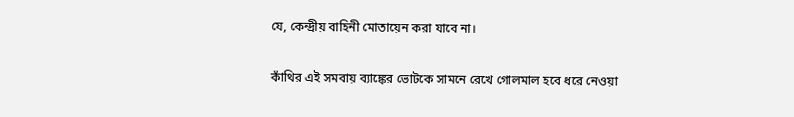যে, কেন্দ্রীয় বাহিনী মোতায়েন করা যাবে না।

কাঁথির এই সমবায় ব্যাঙ্কের ভোটকে সামনে রেখে গোলমাল হবে ধরে নেওয়া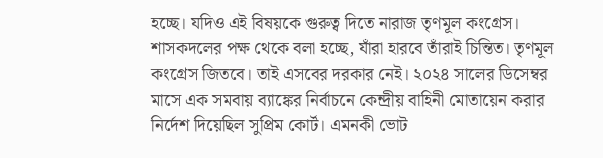হচ্ছে। যদিও এই বিষয়কে গুরুত্ব দিতে নারাজ তৃণমূল কংগ্রেস। শাসকদলের পক্ষ থেকে বলা হচ্ছে, যাঁরা হারবে তাঁরাই চিন্তিত। তৃণমূল কংগ্রেস জিতবে। তাই এসবের দরকার নেই। ২০২৪ সালের ডিসেম্বর মাসে এক সমবায় ব্যাঙ্কের নির্বাচনে কেন্দ্রীয় বাহিনী মোতায়েন করার নির্দেশ দিয়েছিল সুপ্রিম কোর্ট। এমনকী ভোট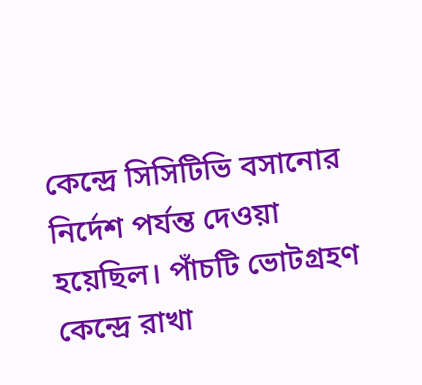কেন্দ্রে সিসিটিভি বসানোর নির্দেশ পর্যন্ত দেওয়া হয়েছিল। পাঁচটি ভোটগ্রহণ কেন্দ্রে রাখা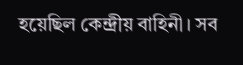হয়েছিল কেন্দ্রীয় বাহিনী। সব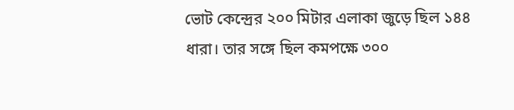ভোট কেন্দ্রের ২০০ মিটার এলাকা জুড়ে ছিল ১৪৪ ধারা। তার সঙ্গে ছিল কমপক্ষে ৩০০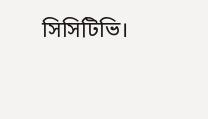সিসিটিভি।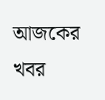আজকের খবর